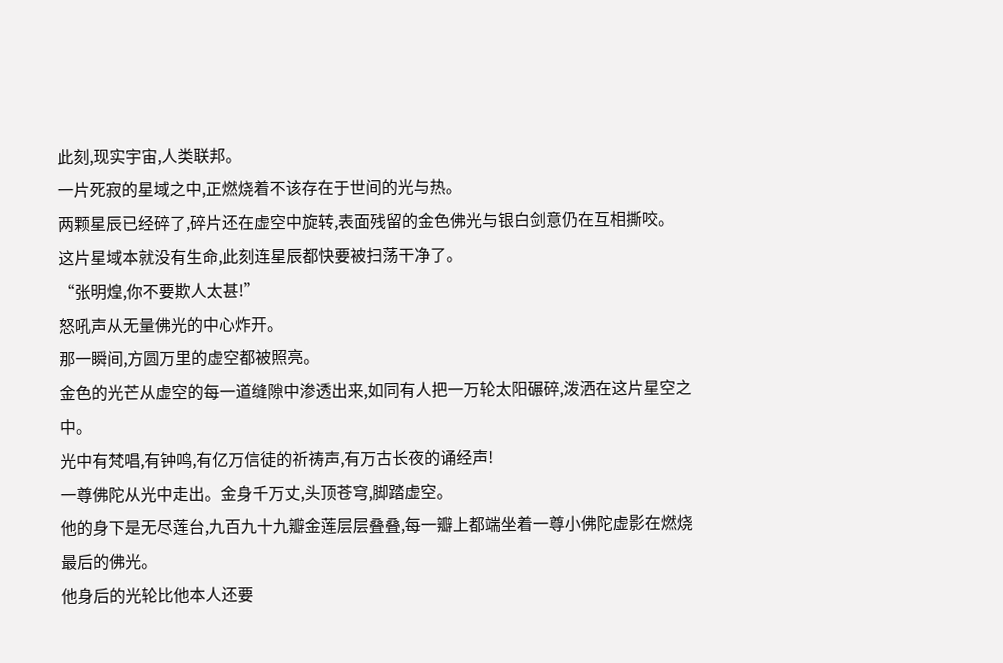此刻,现实宇宙,人类联邦。
一片死寂的星域之中,正燃烧着不该存在于世间的光与热。
两颗星辰已经碎了,碎片还在虚空中旋转,表面残留的金色佛光与银白剑意仍在互相撕咬。
这片星域本就没有生命,此刻连星辰都快要被扫荡干净了。
“张明煌,你不要欺人太甚!”
怒吼声从无量佛光的中心炸开。
那一瞬间,方圆万里的虚空都被照亮。
金色的光芒从虚空的每一道缝隙中渗透出来,如同有人把一万轮太阳碾碎,泼洒在这片星空之中。
光中有梵唱,有钟鸣,有亿万信徒的祈祷声,有万古长夜的诵经声!
一尊佛陀从光中走出。金身千万丈,头顶苍穹,脚踏虚空。
他的身下是无尽莲台,九百九十九瓣金莲层层叠叠,每一瓣上都端坐着一尊小佛陀虚影在燃烧最后的佛光。
他身后的光轮比他本人还要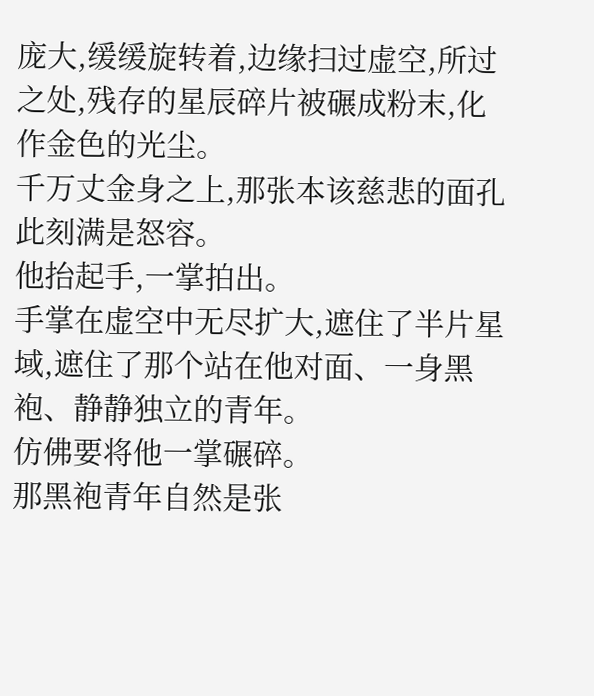庞大,缓缓旋转着,边缘扫过虚空,所过之处,残存的星辰碎片被碾成粉末,化作金色的光尘。
千万丈金身之上,那张本该慈悲的面孔此刻满是怒容。
他抬起手,一掌拍出。
手掌在虚空中无尽扩大,遮住了半片星域,遮住了那个站在他对面、一身黑袍、静静独立的青年。
仿佛要将他一掌碾碎。
那黑袍青年自然是张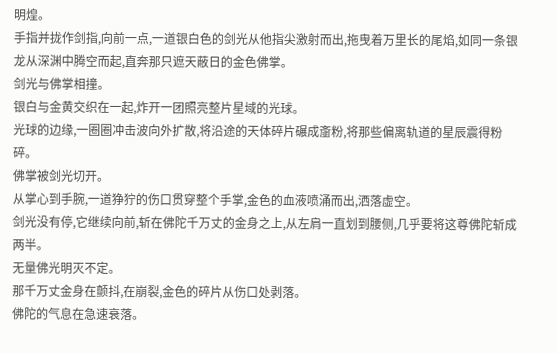明煌。
手指并拢作剑指,向前一点,一道银白色的剑光从他指尖激射而出,拖曳着万里长的尾焰,如同一条银龙从深渊中腾空而起,直奔那只遮天蔽日的金色佛掌。
剑光与佛掌相撞。
银白与金黄交织在一起,炸开一团照亮整片星域的光球。
光球的边缘,一圈圈冲击波向外扩散,将沿途的天体碎片碾成齑粉,将那些偏离轨道的星辰震得粉碎。
佛掌被剑光切开。
从掌心到手腕,一道狰狞的伤口贯穿整个手掌,金色的血液喷涌而出,洒落虚空。
剑光没有停,它继续向前,斩在佛陀千万丈的金身之上,从左肩一直划到腰侧,几乎要将这尊佛陀斩成两半。
无量佛光明灭不定。
那千万丈金身在颤抖,在崩裂,金色的碎片从伤口处剥落。
佛陀的气息在急速衰落。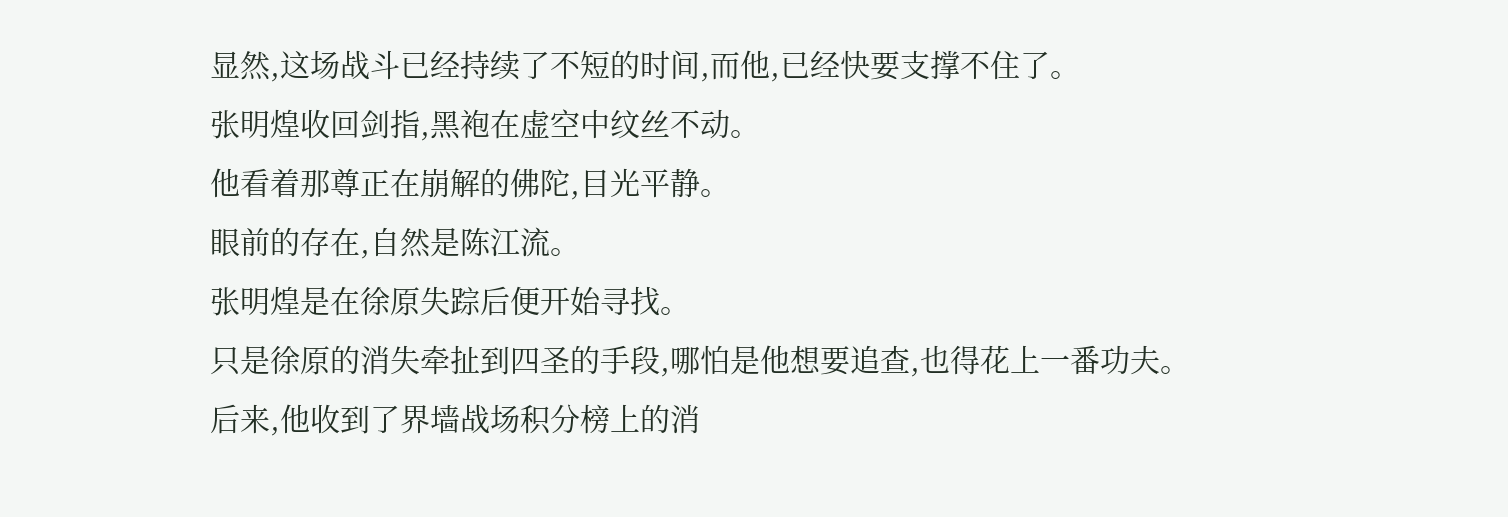显然,这场战斗已经持续了不短的时间,而他,已经快要支撑不住了。
张明煌收回剑指,黑袍在虚空中纹丝不动。
他看着那尊正在崩解的佛陀,目光平静。
眼前的存在,自然是陈江流。
张明煌是在徐原失踪后便开始寻找。
只是徐原的消失牵扯到四圣的手段,哪怕是他想要追查,也得花上一番功夫。
后来,他收到了界墙战场积分榜上的消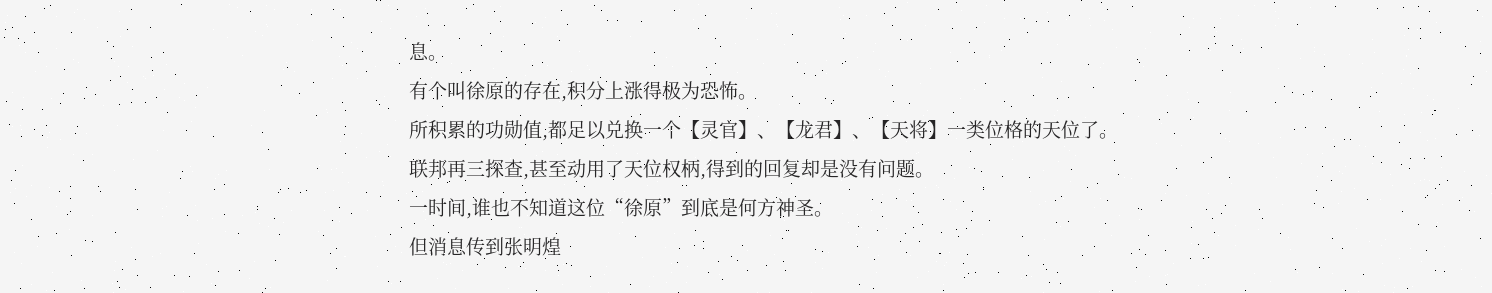息。
有个叫徐原的存在,积分上涨得极为恐怖。
所积累的功勋值,都足以兑换一个【灵官】、【龙君】、【天将】一类位格的天位了。
联邦再三探查,甚至动用了天位权柄,得到的回复却是没有问题。
一时间,谁也不知道这位“徐原”到底是何方神圣。
但消息传到张明煌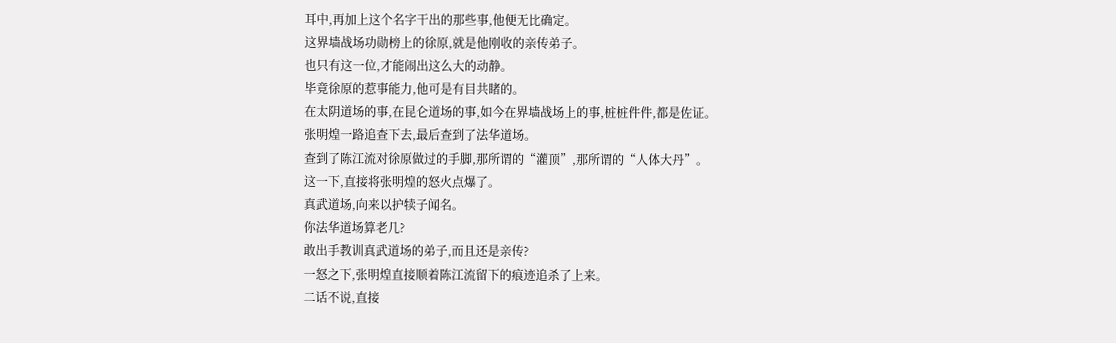耳中,再加上这个名字干出的那些事,他便无比确定。
这界墙战场功勋榜上的徐原,就是他刚收的亲传弟子。
也只有这一位,才能闹出这么大的动静。
毕竟徐原的惹事能力,他可是有目共睹的。
在太阴道场的事,在昆仑道场的事,如今在界墙战场上的事,桩桩件件,都是佐证。
张明煌一路追查下去,最后查到了法华道场。
查到了陈江流对徐原做过的手脚,那所谓的“灌顶”,那所谓的“人体大丹”。
这一下,直接将张明煌的怒火点爆了。
真武道场,向来以护犊子闻名。
你法华道场算老几?
敢出手教训真武道场的弟子,而且还是亲传?
一怒之下,张明煌直接顺着陈江流留下的痕迹追杀了上来。
二话不说,直接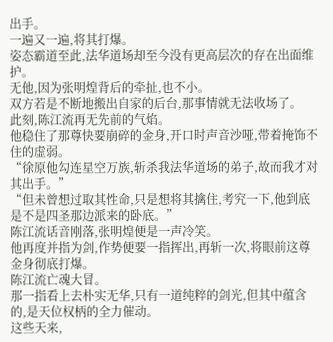出手。
一遍又一遍,将其打爆。
姿态霸道至此,法华道场却至今没有更高层次的存在出面维护。
无他,因为张明煌背后的牵扯,也不小。
双方若是不断地搬出自家的后台,那事情就无法收场了。
此刻,陈江流再无先前的气焰。
他稳住了那尊快要崩碎的金身,开口时声音沙哑,带着掩饰不住的虚弱。
“徐原他勾连星空万族,斩杀我法华道场的弟子,故而我才对其出手。”
“但未曾想过取其性命,只是想将其擒住,考究一下,他到底是不是四圣那边派来的卧底。”
陈江流话音刚落,张明煌便是一声冷笑。
他再度并指为剑,作势便要一指挥出,再斩一次,将眼前这尊金身彻底打爆。
陈江流亡魂大冒。
那一指看上去朴实无华,只有一道纯粹的剑光,但其中蕴含的,是天位权柄的全力催动。
这些天来,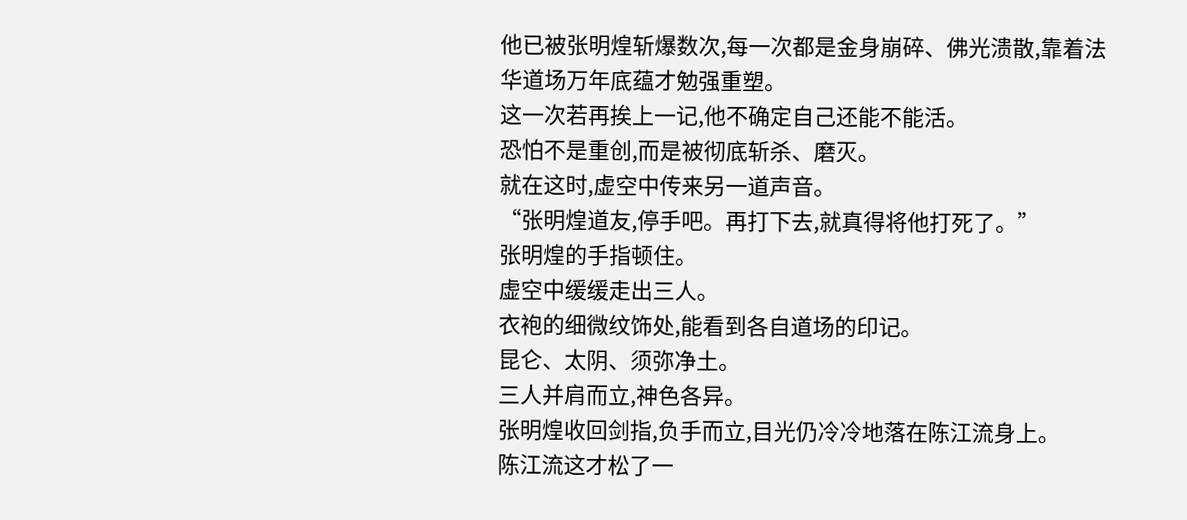他已被张明煌斩爆数次,每一次都是金身崩碎、佛光溃散,靠着法华道场万年底蕴才勉强重塑。
这一次若再挨上一记,他不确定自己还能不能活。
恐怕不是重创,而是被彻底斩杀、磨灭。
就在这时,虚空中传来另一道声音。
“张明煌道友,停手吧。再打下去,就真得将他打死了。”
张明煌的手指顿住。
虚空中缓缓走出三人。
衣袍的细微纹饰处,能看到各自道场的印记。
昆仑、太阴、须弥净土。
三人并肩而立,神色各异。
张明煌收回剑指,负手而立,目光仍冷冷地落在陈江流身上。
陈江流这才松了一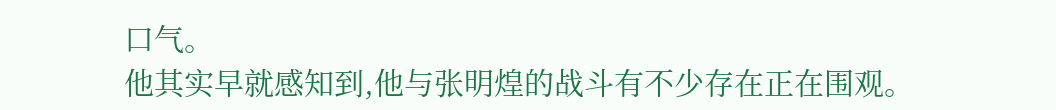口气。
他其实早就感知到,他与张明煌的战斗有不少存在正在围观。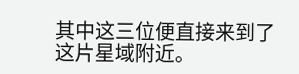其中这三位便直接来到了这片星域附近。